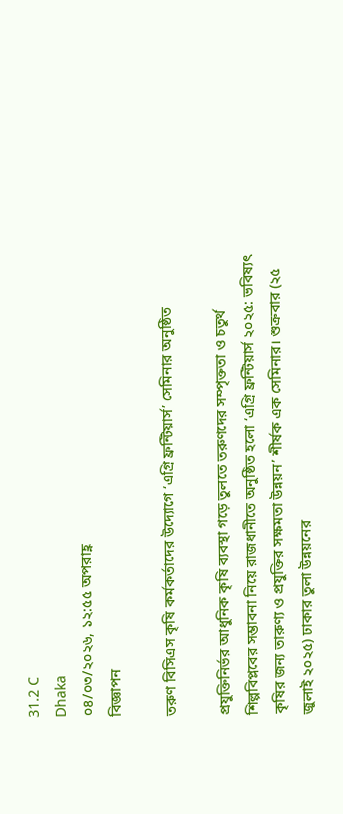31.2 C
Dhaka
০৪/০৩/২০২৬, ১২:৫৫ অপরাহ্ণ
বিজ্ঞাপন

তরুণ বিসিএস কৃষি কর্মকর্তাদের উদ্যোগে ‘এগ্রি ফ্রন্টিয়ার্স’ সেমিনার অনুষ্ঠিত

প্রযুক্তিনির্ভর আধুনিক কৃষি ব্যবস্থা গড়ে তুলতে তরুণদের সম্পৃক্ততা ও চতুর্থ শিল্পবিপ্লবের সম্ভাবনা নিয়ে রাজধানীতে অনুষ্ঠিত হলো ‘এগ্রি ফ্রন্টিয়ার্স ২০২৫: ভবিষ্যৎ কৃষির জন্য তারুণ্য ও প্রযুক্তির সক্ষমতা উন্নয়ন’ শীর্ষক এক সেমিনার। শুক্রবার (২৫ জুলাই ২০২৫) ঢাকার তুলা উন্নয়নের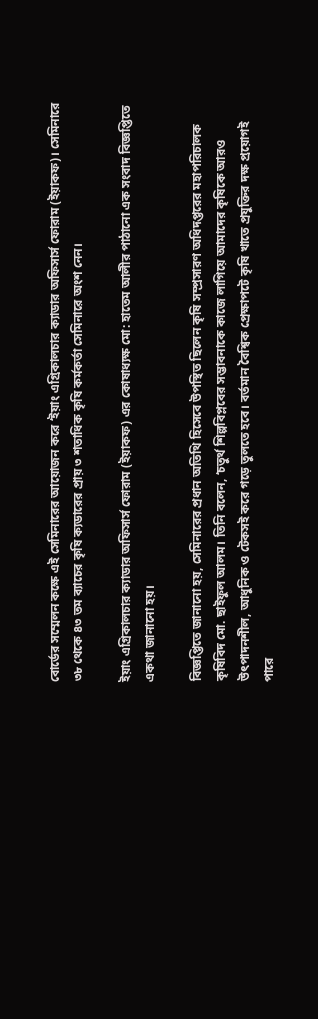বোর্ডের সম্মেলন কক্ষে এই সেমিনারের আয়োজন করে ‘ইয়াং এগ্রিকালচার ক্যাডার অফিসার্স ফোরাম (ইয়াকফ)। সেমিনারে ৩৮ থেকে ৪৩ তম ব্যাচের কৃষি ক্যডারের প্রায় ৩ শতাধিক কৃষি কর্মকর্তা সেমিনারে অংশ নেন।

ইয়াং এগ্রিকালচার ক্যাডার অফিসার্স ফোরাম (ইয়াকফ) এর কোষাধ্যক্ষ মো: হাতেম আলীর পাঠানো এক সংবাদ বিজ্ঞপ্তিতে একথা জানানো হয়।

বিজ্ঞপ্তিতে জানানো হয়, সেমিনারের প্রধান অতিথি হিসেবে উপস্থিত ছিলেন কৃষি সম্প্রসারণ অধিদপ্তরের মহাপরিচালক কৃষিবিদ মো. ছাইফুল আলম। তিনি বলেন, ‘চতুর্থ শিল্পবিপ্লবের সম্ভাবনাকে কাজে লাগিয়ে আমাদের কৃষিকে আরও উৎপাদনশীল, আধুনিক ও টেকসই করে গড়ে তুলতে হবে। বর্তমান বৈশ্বিক প্রেক্ষাপটে কৃষি খাতে প্রযুক্তির দক্ষ প্রয়োগই পারে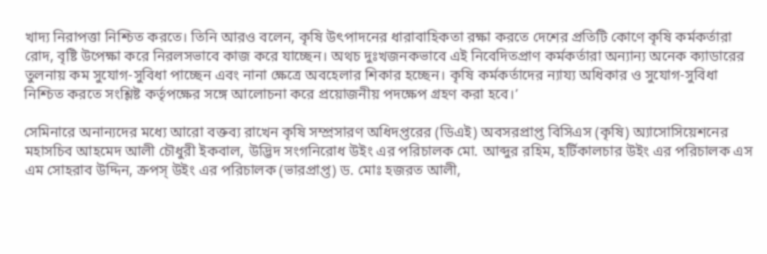খাদ্য নিরাপত্তা নিশ্চিত করতে। তিনি আরও বলেন, কৃষি উৎপাদনের ধারাবাহিকতা রক্ষা করতে দেশের প্রতিটি কোণে কৃষি কর্মকর্তারা রোদ, বৃষ্টি উপেক্ষা করে নিরলসভাবে কাজ করে যাচ্ছেন। অথচ দুঃখজনকভাবে এই নিবেদিতপ্রাণ কর্মকর্তারা অন্যান্য অনেক ক্যাডারের তুলনায় কম সুযোগ-সুবিধা পাচ্ছেন এবং নানা ক্ষেত্রে অবহেলার শিকার হচ্ছেন। কৃষি কর্মকর্তাদের ন্যায্য অধিকার ও সুযোগ-সুবিধা নিশ্চিত করতে সংশ্লিষ্ট কর্তৃপক্ষের সঙ্গে আলোচনা করে প্রয়োজনীয় পদক্ষেপ গ্রহণ করা হবে।’

সেমিনারে অনান্যদের মধ্যে আরো বক্তব্য রাখেন কৃষি সম্প্রসারণ অধিদপ্তরের (ডিএই) অবসরপ্রাপ্ত বিসিএস (কৃষি) অ্যাসোসিয়েশনের মহাসচিব আহমেদ আলী চৌধুরী ইকবাল, উদ্ভিদ সংগনিরোধ উইং এর পরিচালক মো. আব্দুর রহিম, হর্টিকালচার উইং এর পরিচালক এস এম সোহরাব উদ্দিন, ক্রপস্ উইং এর পরিচালক (ভারপ্রাপ্ত) ড. মোঃ হজরত আলী,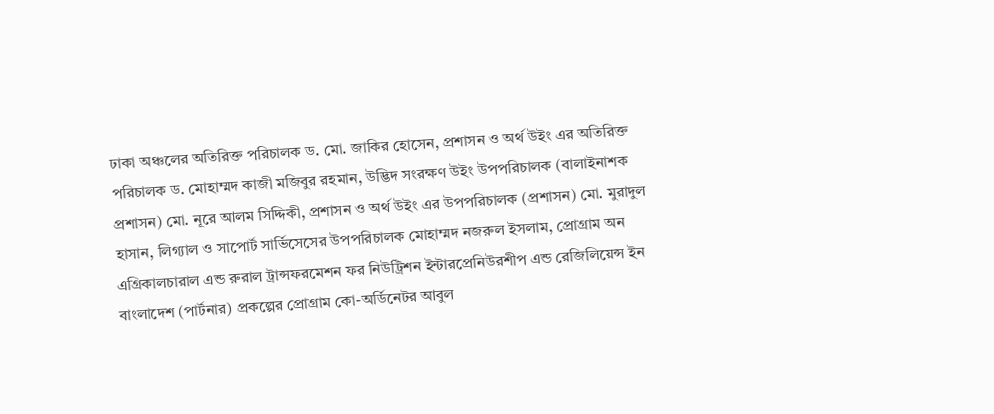ঢাকা অঞ্চলের অতিরিক্ত পরিচালক ড. মো. জাকির হোসেন, প্রশাসন ও অর্থ উইং এর অতিরিক্ত পরিচালক ড. মোহাম্মদ কাজী মজিবুর রহমান, উদ্ভিদ সংরক্ষণ উইং উপপরিচালক (বালাইনাশক প্রশাসন) মো. নূরে আলম সিদ্দিকী, প্রশাসন ও অর্থ উইং এর উপপরিচালক (প্রশাসন) মো. মুরাদুল হাসান, লিগ্যাল ও সাপোর্ট সার্ভিসেসের উপপরিচালক মোহাম্মদ নজরুল ইসলাম, প্রোগ্রাম অন এগ্রিকালচারাল এন্ড রুরাল ট্রান্সফরমেশন ফর নিউট্রিশন ইন্টারপ্রেনিউরশীপ এন্ড রেজিলিয়েন্স ইন বাংলাদেশ (পার্টনার) প্রকল্পের প্রোগ্রাম কো-অর্ডিনেটর আবুল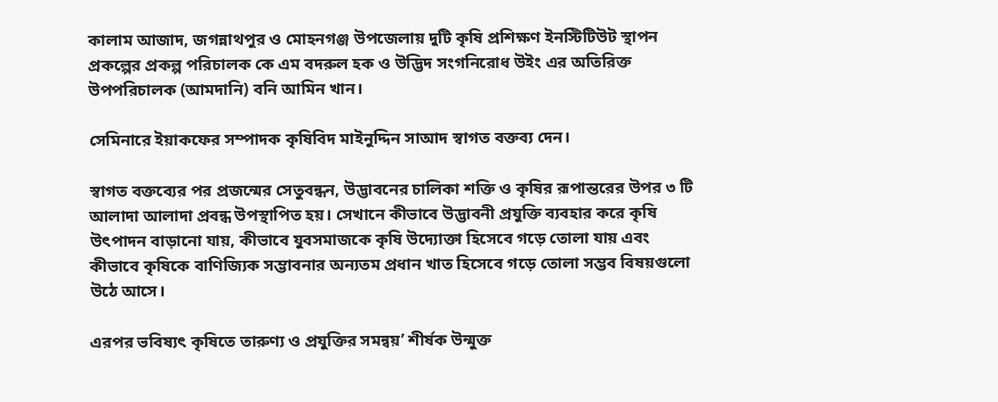কালাম আজাদ, জগন্নাথপুর ও মোহনগঞ্জ উপজেলায় দুটি কৃষি প্রশিক্ষণ ইনস্টিটিউট স্থাপন প্রকল্পের প্রকল্প পরিচালক কে এম বদরুল হক ও উদ্ভিদ সংগনিরোধ উইং এর অতিরিক্ত উপপরিচালক (আমদানি) বনি আমিন খান।

সেমিনারে ইয়াকফের সম্পাদক কৃষিবিদ মাইনুদ্দিন সাআদ স্বাগত বক্তব্য দেন।

স্বাগত বক্তব্যের পর প্রজন্মের সেতুবন্ধন, উদ্ভাবনের চালিকা শক্তি ও কৃষির রূপান্তরের উপর ৩ টি আলাদা আলাদা প্রবন্ধ উপস্থাপিত হয়। সেখানে কীভাবে উদ্ভাবনী প্রযুক্তি ব্যবহার করে কৃষি উৎপাদন বাড়ানো যায়, কীভাবে যুবসমাজকে কৃষি উদ্যোক্তা হিসেবে গড়ে তোলা যায় এবং কীভাবে কৃষিকে বাণিজ্যিক সম্ভাবনার অন্যতম প্রধান খাত হিসেবে গড়ে তোলা সম্ভব বিষয়গুলো উঠে আসে।

এরপর ভবিষ্যৎ কৃষিতে তারুণ্য ও প্রযুক্তির সমন্বয়’ শীর্ষক উন্মুক্ত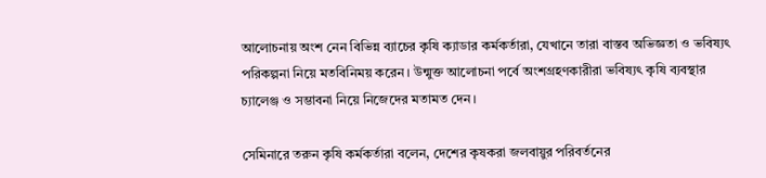আলোচনায় অংশ নেন বিভিন্ন ব্যাচের কৃষি ক্যাডার কর্মকর্তারা, যেখানে তারা বাস্তব অভিজ্ঞতা ও ভবিষ্যৎ পরিকল্পনা নিয়ে মতবিনিময় করেন। উন্মুক্ত আলোচনা পর্বে অংশগ্রহণকারীরা ভবিষ্যৎ কৃষি ব্যবস্থার চ্যালেঞ্জ ও সম্ভাবনা নিয়ে নিজেদের মতামত দেন।

সেমিনারে তরুন কৃষি কর্মকর্তারা বলেন, দেশের কৃষকরা জলবায়ুর পরিবর্তনের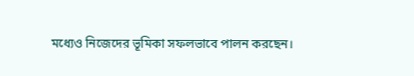মধ্যেও নিজেদের ভূমিকা সফলভাবে পালন করছেন।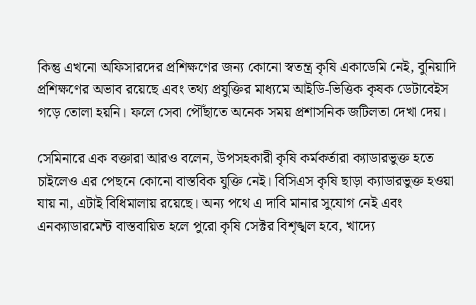কিন্তু এখনো অফিসারদের প্রশিক্ষণের জন্য কোনো স্বতন্ত্র কৃষি একাডেমি নেই, বুনিয়াদি প্রশিক্ষণের অভাব রয়েছে এবং তথ্য প্রযুক্তির মাধ্যমে আইডি-ভিত্তিক কৃষক ডেটাবেইস গড়ে তোলা হয়নি। ফলে সেবা পৌঁছাতে অনেক সময় প্রশাসনিক জটিলতা দেখা দেয়।

সেমিনারে এক বক্তারা আরও বলেন, উপসহকারী কৃষি কর্মকর্তারা ক্যাডারভুক্ত হতে চাইলেও এর পেছনে কোনো বাস্তবিক যুক্তি নেই। বিসিএস কৃষি ছাড়া ক্যাডারভুক্ত হওয়া যায় না, এটাই বিধিমালায় রয়েছে। অন্য পথে এ দাবি মানার সুযোগ নেই এবং এনক্যাডারমেন্ট বাস্তবায়িত হলে পুরো কৃষি সেক্টর বিশৃঙ্খল হবে, খাদ্যে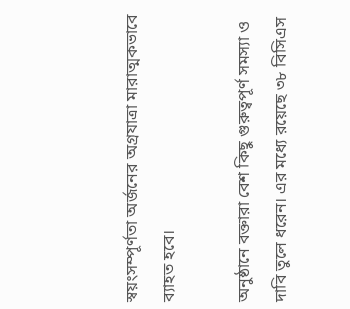স্বয়ংসম্পূর্ণতা অর্জনের অগ্রযাত্রা মারাত্মকভাবে ব্যাহত হবে।

অনুষ্ঠানে বক্তারা বেশ কিছু গুরুত্বপূর্ণ সমস্যা ও দাবি তুলে ধরেন। এর মধ্যে রয়েছে ৩৮ বিসিএস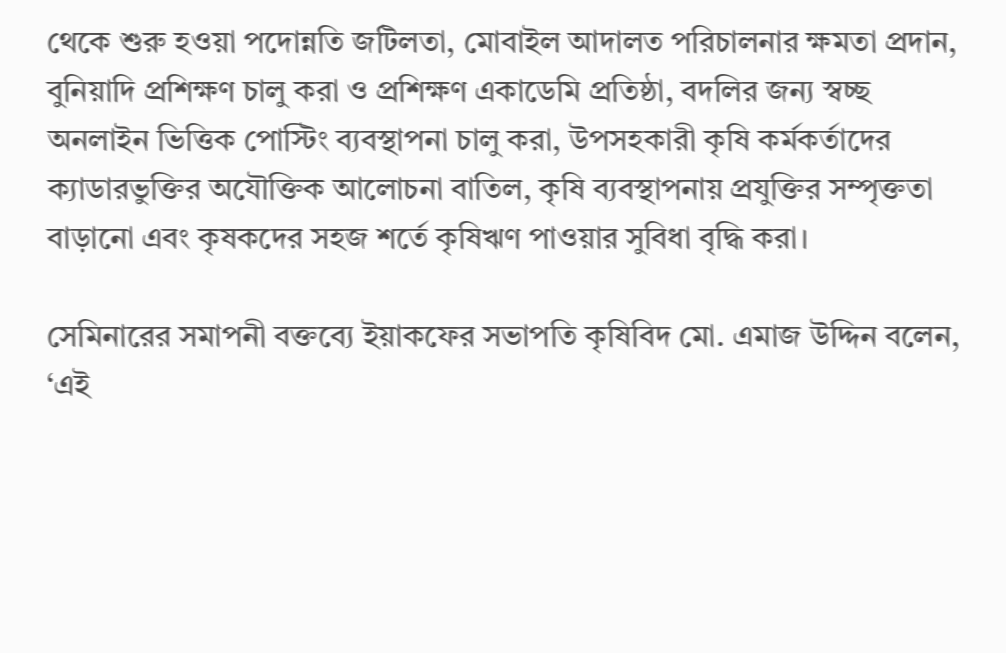থেকে শুরু হওয়া পদোন্নতি জটিলতা, মোবাইল আদালত পরিচালনার ক্ষমতা প্রদান, বুনিয়াদি প্রশিক্ষণ চালু করা ও প্রশিক্ষণ একাডেমি প্রতিষ্ঠা, বদলির জন্য স্বচ্ছ অনলাইন ভিত্তিক পোস্টিং ব্যবস্থাপনা চালু করা, উপসহকারী কৃষি কর্মকর্তাদের ক্যাডারভুক্তির অযৌক্তিক আলোচনা বাতিল, কৃষি ব্যবস্থাপনায় প্রযুক্তির সম্পৃক্ততা বাড়ানো এবং কৃষকদের সহজ শর্তে কৃষিঋণ পাওয়ার সুবিধা বৃদ্ধি করা।

সেমিনারের সমাপনী বক্তব্যে ইয়াকফের সভাপতি কৃষিবিদ মো. এমাজ উদ্দিন বলেন, ‘এই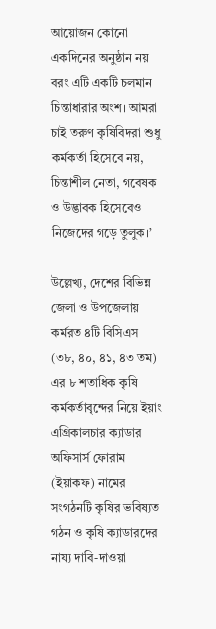আয়োজন কোনো একদিনের অনুষ্ঠান নয় বরং এটি একটি চলমান চিন্তাধারার অংশ। আমরা চাই তরুণ কৃষিবিদরা শুধু কর্মকর্তা হিসেবে নয়, চিন্তাশীল নেতা, গবেষক ও উদ্ভাবক হিসেবেও নিজেদের গড়ে তুলুক।’

উল্লেখ্য, দেশের বিভিন্ন জেলা ও উপজেলায় কর্মরত ৪টি বিসিএস (৩৮, ৪০, ৪১, ৪৩ তম) এর ৮ শতাধিক কৃষি কর্মকর্তাবৃন্দের নিয়ে ইয়াং এগ্রিকালচার ক্যাডার অফিসার্স ফোরাম (ইয়াকফ) নামের সংগঠনটি কৃষির ভবিষ্যত গঠন ও কৃষি ক্যাডারদের নায্য দাবি-দাওয়া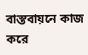বাস্তবায়নে কাজ করে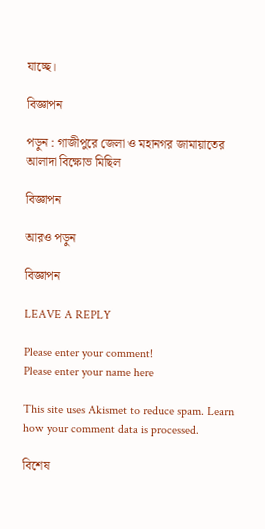যাচ্ছে।

বিজ্ঞাপন

পড়ুন : গাজীপুরে জেলা ও মহানগর জামায়াতের আলাদা বিক্ষোভ মিছিল

বিজ্ঞাপন

আরও পড়ুন

বিজ্ঞাপন

LEAVE A REPLY

Please enter your comment!
Please enter your name here

This site uses Akismet to reduce spam. Learn how your comment data is processed.

বিশেষ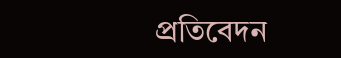প্রতিবেদন